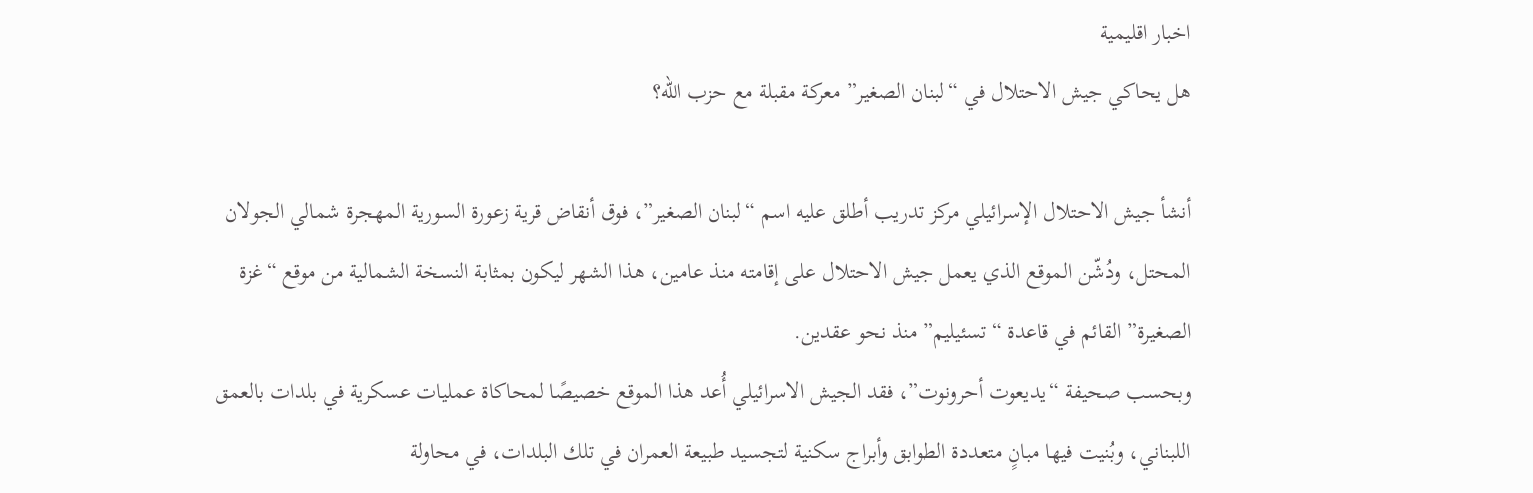اخبار اقليمية
هل يحاكي جيش الاحتلال في “لبنان الصغير” معركة مقبلة مع حزب الله؟

أنشأ جيش الاحتلال الإسرائيلي مركز تدريب أطلق عليه اسم “لبنان الصغير”، فوق أنقاض قرية زعورة السورية المهجرة شمالي الجولان المحتل، ودُشّن الموقع الذي يعمل جيش الاحتلال على إقامته منذ عامين، هذا الشهر ليكون بمثابة النسخة الشمالية من موقع “غزة الصغيرة” القائم في قاعدة “تسئيليم” منذ نحو عقدين.
وبحسب صحيفة “يديعوت أحرونوت”، فقد الجيش الاسرائيلي أُعد هذا الموقع خصيصًا لمحاكاة عمليات عسكرية في بلدات بالعمق اللبناني، وبُنيت فيها مبانٍ متعددة الطوابق وأبراج سكنية لتجسيد طبيعة العمران في تلك البلدات، في محاولة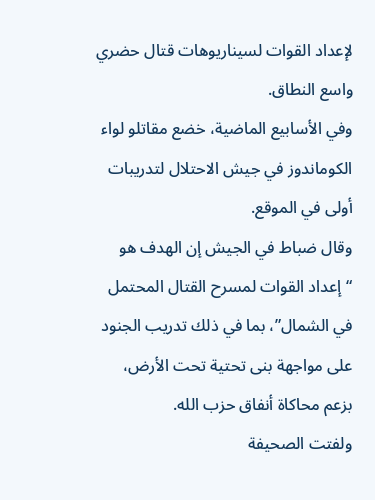لإعداد القوات لسيناريوهات قتال حضري واسع النطاق.
وفي الأسابيع الماضية، خضع مقاتلو لواء الكوماندوز في جيش الاحتلال لتدريبات أولى في الموقع.
وقال ضباط في الجيش إن الهدف هو “إعداد القوات لمسرح القتال المحتمل في الشمال”، بما في ذلك تدريب الجنود على مواجهة بنى تحتية تحت الأرض، بزعم محاكاة أنفاق حزب الله.
ولفتت الصحيفة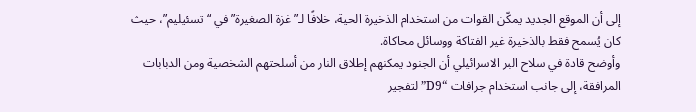إلى أن الموقع الجديد يمكّن القوات من استخدام الذخيرة الحية، خلافًا لـ”غزة الصغيرة” في “تسئيليم”، حيث كان يُسمح فقط بالذخيرة غير الفتاكة ووسائل محاكاة.
وأوضح قادة في سلاح البر الاسرائيلي أن الجنود يمكنهم إطلاق النار من أسلحتهم الشخصية ومن الدبابات المرافقة، إلى جانب استخدام جرافات “D9” لتفجير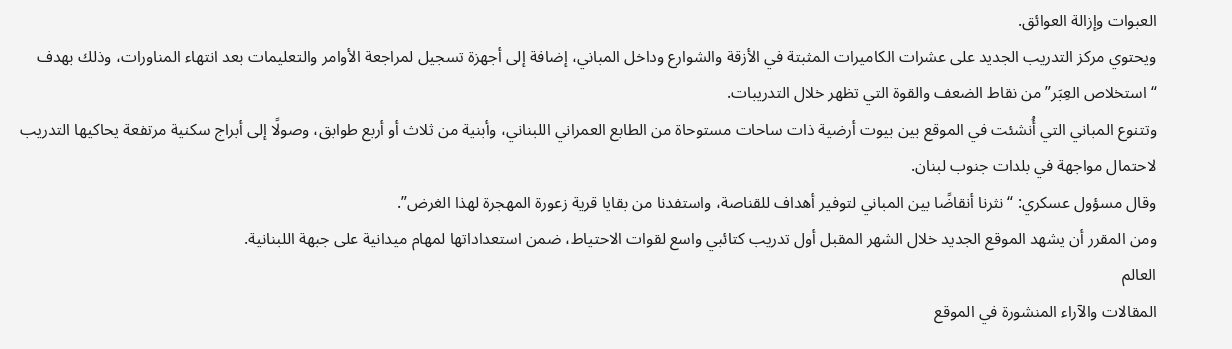العبوات وإزالة العوائق.
ويحتوي مركز التدريب الجديد على عشرات الكاميرات المثبتة في الأزقة والشوارع وداخل المباني، إضافة إلى أجهزة تسجيل لمراجعة الأوامر والتعليمات بعد انتهاء المناورات، وذلك بهدف “استخلاص العِبَر” من نقاط الضعف والقوة التي تظهر خلال التدريبات.
وتتنوع المباني التي أُنشئت في الموقع بين بيوت أرضية ذات ساحات مستوحاة من الطابع العمراني اللبناني، وأبنية من ثلاث أو أربع طوابق، وصولًا إلى أبراج سكنية مرتفعة يحاكيها التدريب لاحتمال مواجهة في بلدات جنوب لبنان.
وقال مسؤول عسكري: “نثرنا أنقاضًا بين المباني لتوفير أهداف للقناصة، واستفدنا من بقايا قرية زعورة المهجرة لهذا الغرض”.
ومن المقرر أن يشهد الموقع الجديد خلال الشهر المقبل أول تدريب كتائبي واسع لقوات الاحتياط، ضمن استعداداتها لمهام ميدانية على جبهة اللبنانية.
العالم
المقالات والآراء المنشورة في الموقع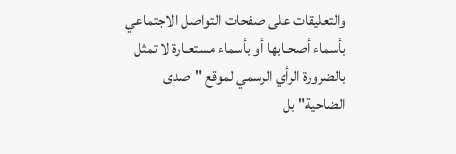والتعليقات على صفحات التواصل الاجتماعي بأسماء أصحـابها أو بأسماء مستعـارة لا تمثل بالضرورة الرأي الرسمي لموقع "صدى الضاحية" بل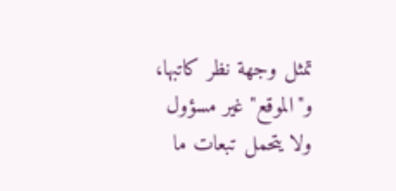تمثل وجهة نظر كاتبها، و"الموقع" غير مسؤول ولا يتحمل تبعات ما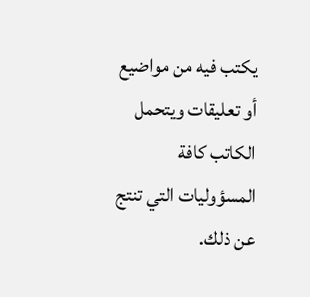يكتب فيه من مواضيع أو تعليقات ويتحمل الكاتب كافة المسؤوليات التي تنتج عن ذلك.